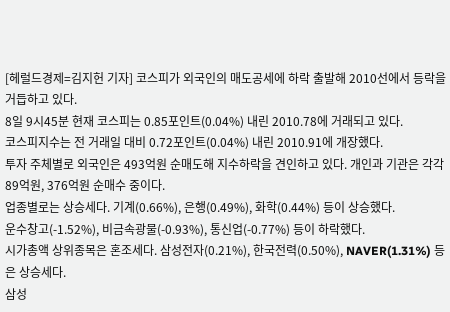[헤럴드경제=김지헌 기자] 코스피가 외국인의 매도공세에 하락 출발해 2010선에서 등락을 거듭하고 있다.
8일 9시45분 현재 코스피는 0.85포인트(0.04%) 내린 2010.78에 거래되고 있다.
코스피지수는 전 거래일 대비 0.72포인트(0.04%) 내린 2010.91에 개장했다.
투자 주체별로 외국인은 493억원 순매도해 지수하락을 견인하고 있다. 개인과 기관은 각각 89억원, 376억원 순매수 중이다.
업종별로는 상승세다. 기계(0.66%), 은행(0.49%), 화학(0.44%) 등이 상승했다.
운수창고(-1.52%), 비금속광물(-0.93%), 통신업(-0.77%) 등이 하락했다.
시가총액 상위종목은 혼조세다. 삼성전자(0.21%), 한국전력(0.50%), NAVER(1.31%) 등은 상승세다.
삼성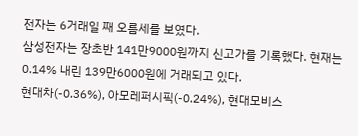전자는 6거래일 째 오름세를 보였다.
삼성전자는 장초반 141만9000원까지 신고가를 기록했다. 현재는 0.14% 내린 139만6000원에 거래되고 있다.
현대차(-0.36%), 아모레퍼시픽(-0.24%), 현대모비스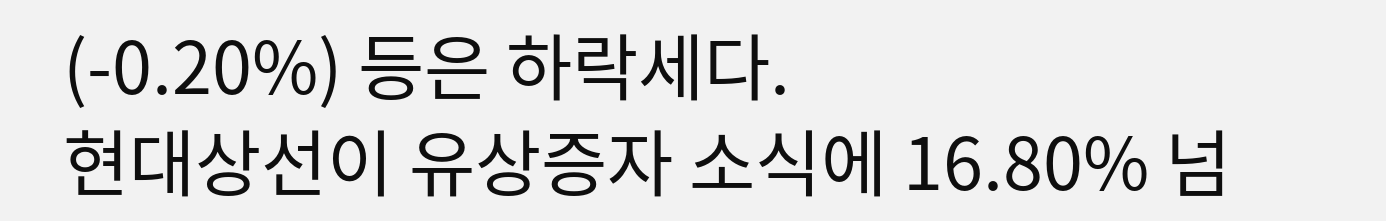(-0.20%) 등은 하락세다.
현대상선이 유상증자 소식에 16.80% 넘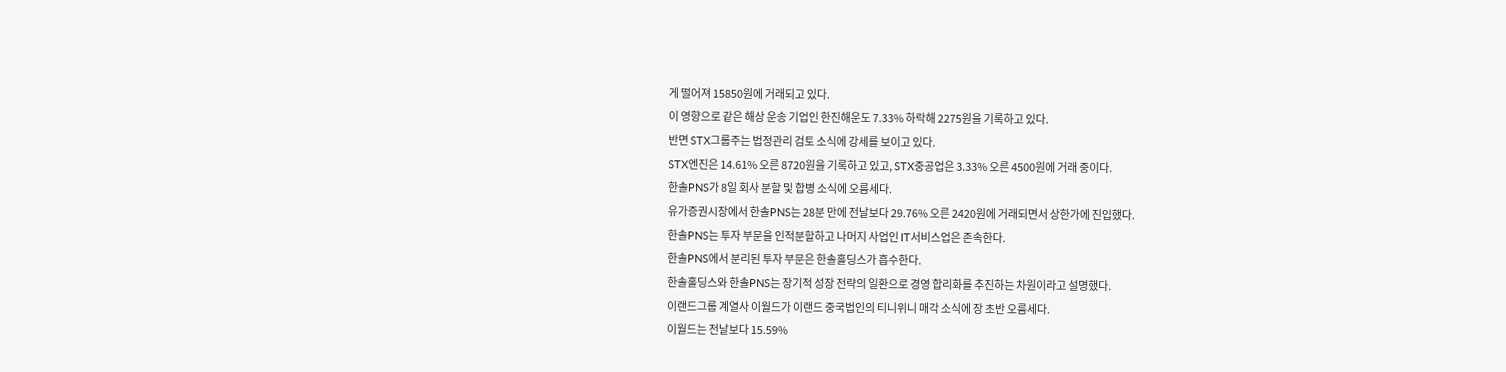게 떨어져 15850원에 거래되고 있다.
이 영향으로 같은 해상 운송 기업인 한진해운도 7.33% 하락해 2275원을 기록하고 있다.
반면 STX그룹주는 법정관리 검토 소식에 강세를 보이고 있다.
STX엔진은 14.61% 오른 8720원을 기록하고 있고, STX중공업은 3.33% 오른 4500원에 거래 중이다.
한솔PNS가 8일 회사 분할 및 합병 소식에 오름세다.
유가증권시장에서 한솔PNS는 28분 만에 전날보다 29.76% 오른 2420원에 거래되면서 상한가에 진입했다.
한솔PNS는 투자 부문을 인적분할하고 나머지 사업인 IT서비스업은 존속한다.
한솔PNS에서 분리된 투자 부문은 한솔홀딩스가 흡수한다.
한솔홀딩스와 한솔PNS는 장기적 성장 전략의 일환으로 경영 합리화를 추진하는 차원이라고 설명했다.
이랜드그룹 계열사 이월드가 이랜드 중국법인의 티니위니 매각 소식에 장 초반 오름세다.
이월드는 전날보다 15.59%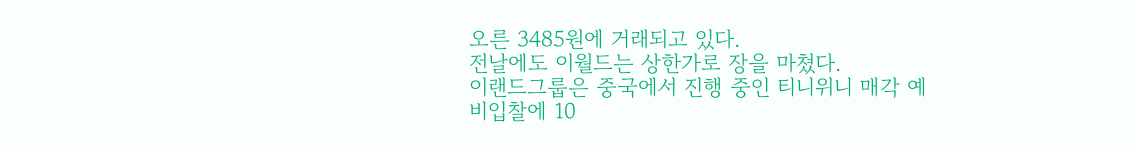오른 3485원에 거래되고 있다.
전날에도 이월드는 상한가로 장을 마쳤다.
이랜드그룹은 중국에서 진행 중인 티니위니 매각 예비입찰에 10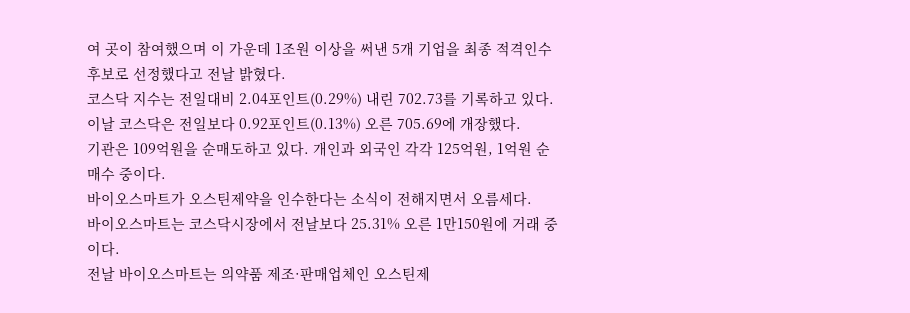여 곳이 참여했으며 이 가운데 1조원 이상을 써낸 5개 기업을 최종 적격인수후보로 선정했다고 전날 밝혔다.
코스닥 지수는 전일대비 2.04포인트(0.29%) 내린 702.73를 기록하고 있다. 이날 코스닥은 전일보다 0.92포인트(0.13%) 오른 705.69에 개장했다.
기관은 109억원을 순매도하고 있다. 개인과 외국인 각각 125억원, 1억원 순매수 중이다.
바이오스마트가 오스틴제약을 인수한다는 소식이 전해지면서 오름세다.
바이오스마트는 코스닥시장에서 전날보다 25.31% 오른 1만150원에 거래 중이다.
전날 바이오스마트는 의약품 제조·판매업체인 오스틴제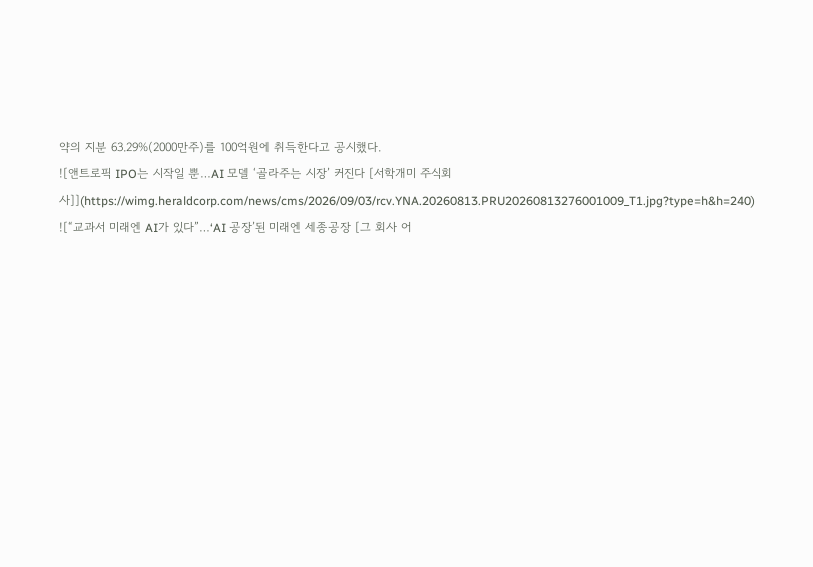약의 지분 63.29%(2000만주)를 100억원에 취득한다고 공시했다.
![앤트로픽 IPO는 시작일 뿐…AI 모델 ‘골라주는 시장’ 커진다 [서학개미 주식회사]](https://wimg.heraldcorp.com/news/cms/2026/09/03/rcv.YNA.20260813.PRU20260813276001009_T1.jpg?type=h&h=240)
![“교과서 미래엔 AI가 있다”…‘AI 공장’된 미래엔 세종공장 [그 회사 어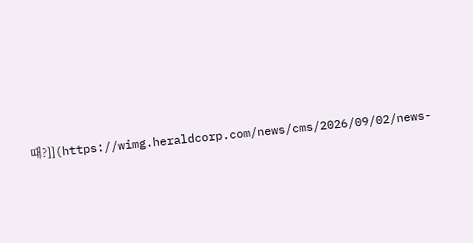때?]](https://wimg.heraldcorp.com/news/cms/2026/09/02/news-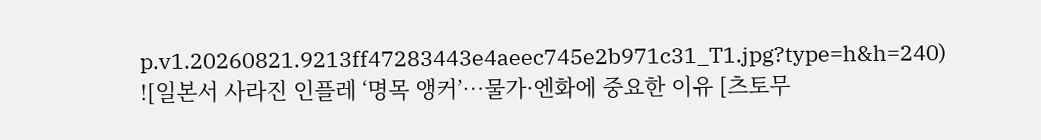p.v1.20260821.9213ff47283443e4aeec745e2b971c31_T1.jpg?type=h&h=240)
![일본서 사라진 인플레 ‘명목 앵커’…물가·엔화에 중요한 이유 [츠토무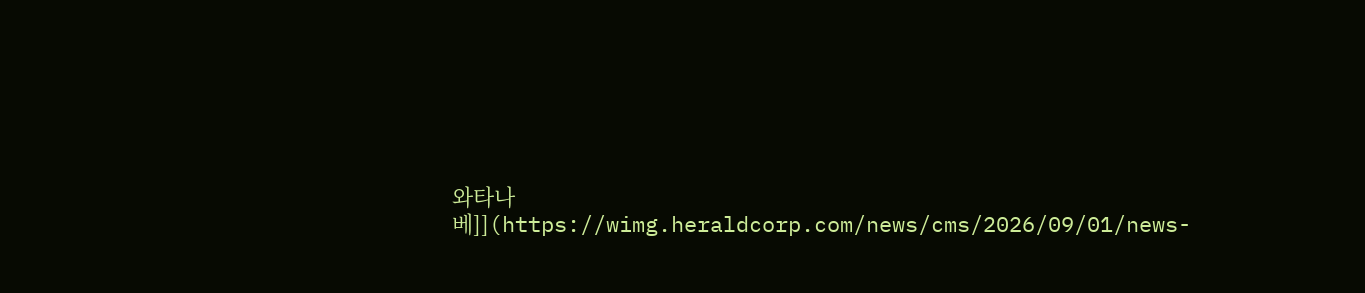와타나베]](https://wimg.heraldcorp.com/news/cms/2026/09/01/news-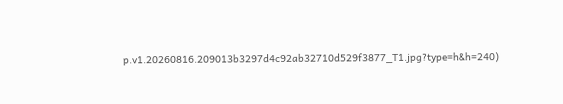p.v1.20260816.209013b3297d4c92ab32710d529f3877_T1.jpg?type=h&h=240)